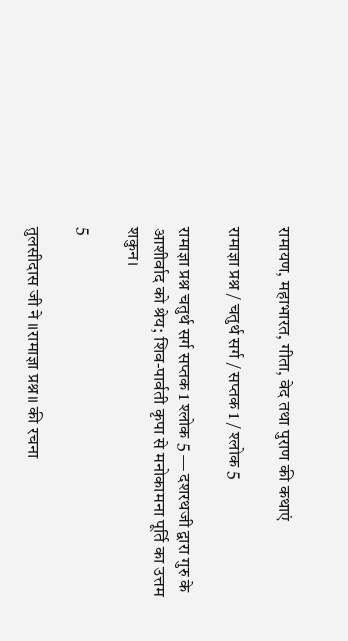रामायण, महाभारत, गीता, वेद तथा पुराण की कथाएं

रामाज्ञा प्रश्न / चतुर्थ सर्ग / सप्तक 1 / श्लोक 5

रामाज्ञा प्रश्न चतुर्थ सर्ग सप्तक 1 श्लोक 5 — दशरथजी द्वारा गुरु के आशीर्वाद को श्रेय; शिव-पार्वती कृपा से मनोकामना पूर्ति का उत्तम शकुन।

5

तुलसीदास जी ने ॥रामाज्ञा प्रश्न॥ की रचना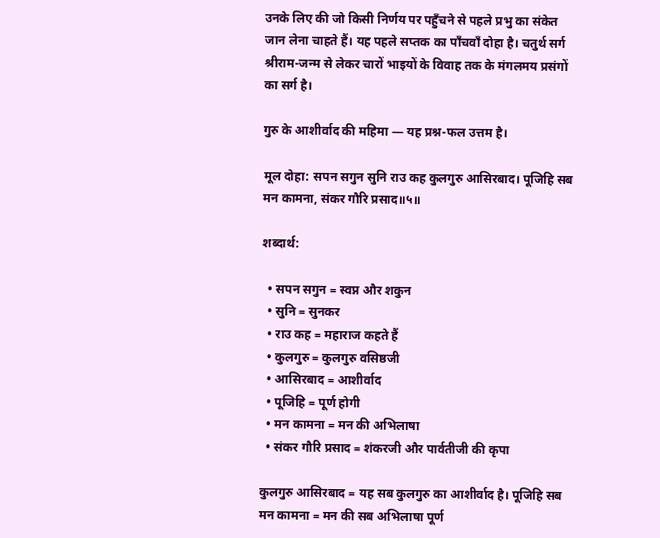उनके लिए की जो किसी निर्णय पर पहुँचने से पहले प्रभु का संकेत जान लेना चाहते हैं। यह पहले सप्तक का पाँचवाँ दोहा है। चतुर्थ सर्ग श्रीराम-जन्म से लेकर चारों भाइयों के विवाह तक के मंगलमय प्रसंगों का सर्ग है।

गुरु के आशीर्वाद की महिमा — यह प्रश्न-फल उत्तम है।

मूल दोहा: सपन सगुन सुनि राउ कह कुलगुरु आसिरबाद। पूजिहि सब मन कामना, संकर गौरि प्रसाद॥५॥

शब्दार्थ:

  • सपन सगुन = स्वप्न और शकुन
  • सुनि = सुनकर
  • राउ कह = महाराज कहते हैं
  • कुलगुरु = कुलगुरु वसिष्ठजी
  • आसिरबाद = आशीर्वाद
  • पूजिहि = पूर्ण होगी
  • मन कामना = मन की अभिलाषा
  • संकर गौरि प्रसाद = शंकरजी और पार्वतीजी की कृपा

कुलगुरु आसिरबाद = यह सब कुलगुरु का आशीर्वाद है। पूजिहि सब मन कामना = मन की सब अभिलाषा पूर्ण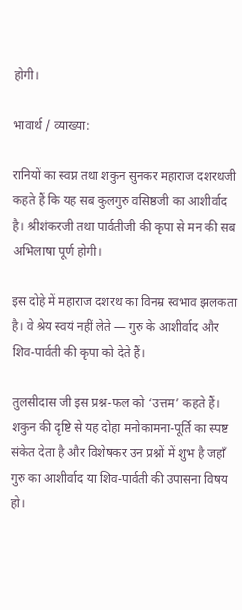होगी।

भावार्थ / व्याख्या:

रानियों का स्वप्न तथा शकुन सुनकर महाराज दशरथजी कहते हैं कि यह सब कुलगुरु वसिष्ठजी का आशीर्वाद है। श्रीशंकरजी तथा पार्वतीजी की कृपा से मन की सब अभिलाषा पूर्ण होगी।

इस दोहे में महाराज दशरथ का विनम्र स्वभाव झलकता है। वे श्रेय स्वयं नहीं लेते — गुरु के आशीर्वाद और शिव-पार्वती की कृपा को देते हैं।

तुलसीदास जी इस प्रश्न-फल को ‘उत्तम’ कहते हैं। शकुन की दृष्टि से यह दोहा मनोकामना-पूर्ति का स्पष्ट संकेत देता है और विशेषकर उन प्रश्नों में शुभ है जहाँ गुरु का आशीर्वाद या शिव-पार्वती की उपासना विषय हो।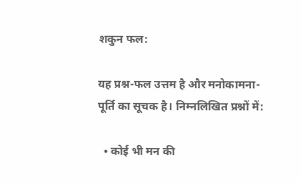शकुन फल:

यह प्रश्न-फल उत्तम है और मनोकामना-पूर्ति का सूचक है। निम्नलिखित प्रश्नों में:

  • कोई भी मन की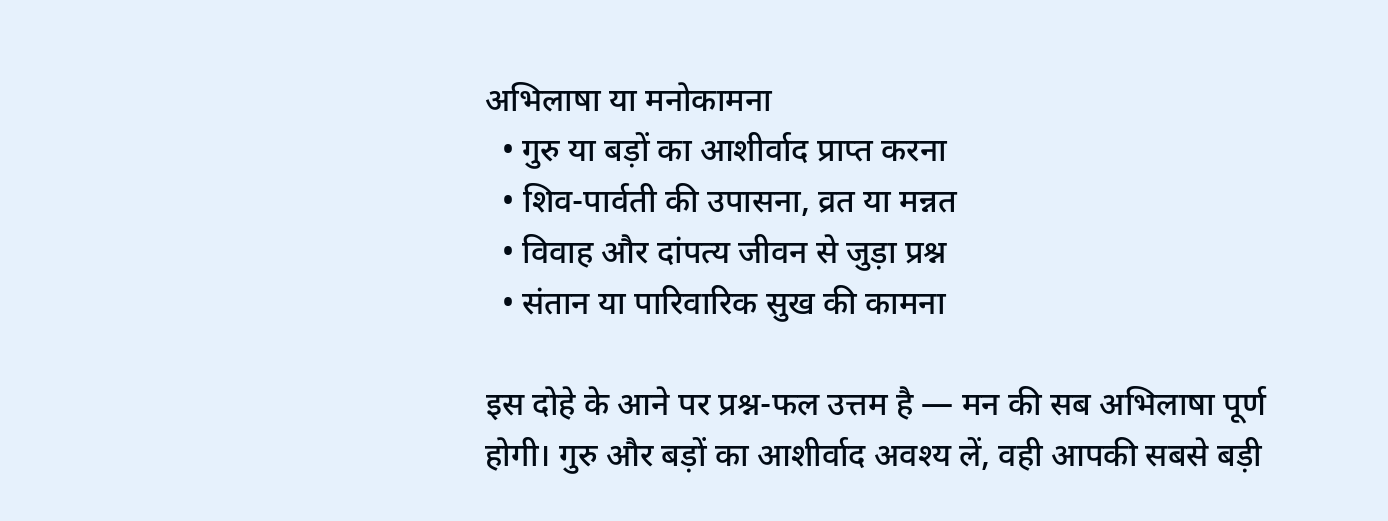अभिलाषा या मनोकामना
  • गुरु या बड़ों का आशीर्वाद प्राप्त करना
  • शिव-पार्वती की उपासना, व्रत या मन्नत
  • विवाह और दांपत्य जीवन से जुड़ा प्रश्न
  • संतान या पारिवारिक सुख की कामना

इस दोहे के आने पर प्रश्न-फल उत्तम है — मन की सब अभिलाषा पूर्ण होगी। गुरु और बड़ों का आशीर्वाद अवश्य लें, वही आपकी सबसे बड़ी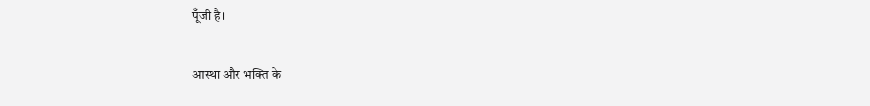पूँजी है।

आस्था और भक्ति के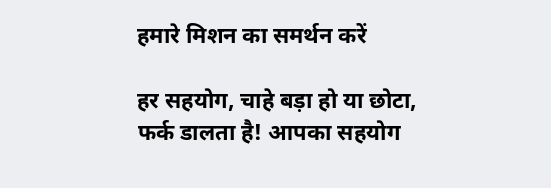हमारे मिशन का समर्थन करें

हर सहयोग, चाहे बड़ा हो या छोटा, फर्क डालता है! आपका सहयोग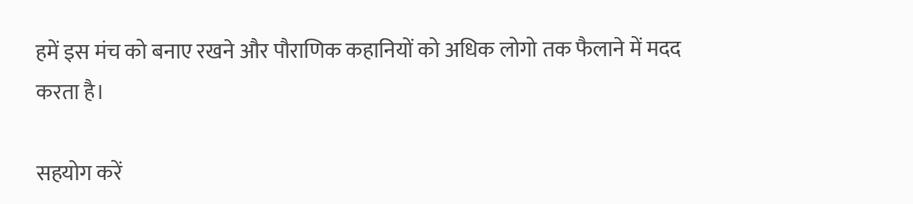हमें इस मंच को बनाए रखने और पौराणिक कहानियों को अधिक लोगो तक फैलाने में मदद करता है।

सहयोग करें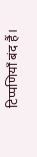टिप्पणियाँ बंद हैं।